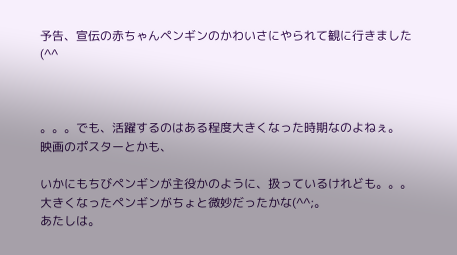予告、宣伝の赤ちゃんペンギンのかわいさにやられて観に行きました(^^



。。。でも、活躍するのはある程度大きくなった時期なのよねぇ。
映画のポスターとかも、

いかにもちびペンギンが主役かのように、扱っているけれども。。。
大きくなったペンギンがちょと微妙だったかな(^^;。
あたしは。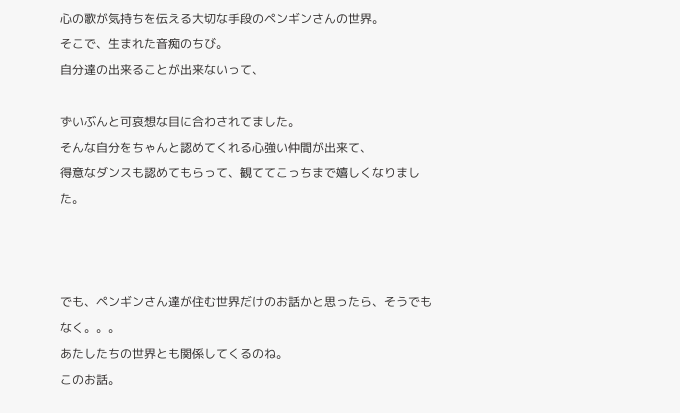心の歌が気持ちを伝える大切な手段のペンギンさんの世界。
そこで、生まれた音痴のちび。
自分達の出来ることが出来ないって、

ずいぶんと可哀想な目に合わされてました。
そんな自分をちゃんと認めてくれる心強い仲間が出来て、
得意なダンスも認めてもらって、観ててこっちまで嬉しくなりました。



でも、ペンギンさん達が住む世界だけのお話かと思ったら、そうでもなく。。。
あたしたちの世界とも関係してくるのね。
このお話。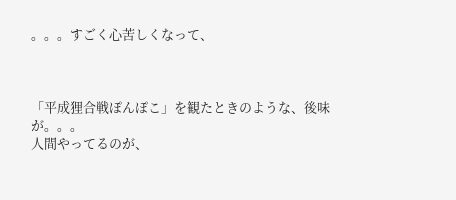。。。すごく心苦しくなって、



「平成狸合戦ぽんぽこ」を観たときのような、後味が。。。
人間やってるのが、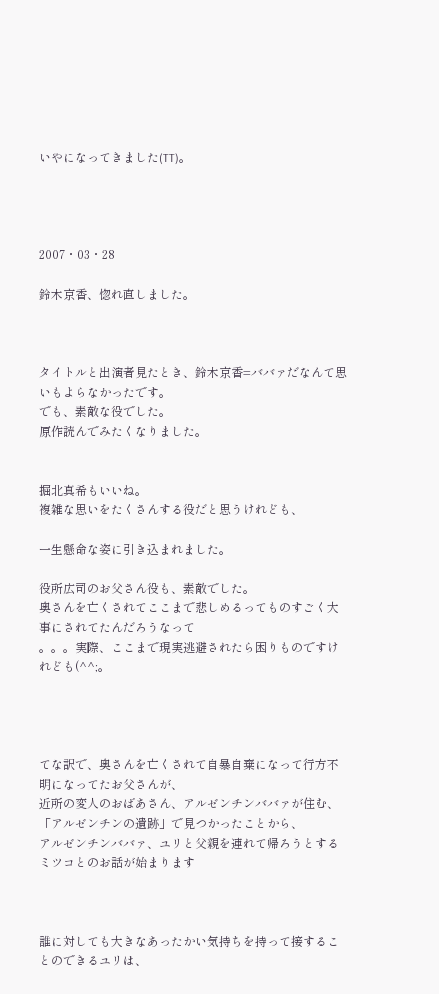いやになってきました(TT)。




2007・03・28

鈴木京香、惚れ直しました。



タイトルと出演者見たとき、鈴木京香=ババァだなんて思いもよらなかったです。
でも、素敵な役でした。
原作読んでみたくなりました。


掘北真希もいいね。
複雑な思いをたくさんする役だと思うけれども、

一生懸命な姿に引き込まれました。

役所広司のお父さん役も、素敵でした。
奥さんを亡くされてここまで悲しめるってものすごく大事にされてたんだろうなって
。。。実際、ここまで現実逃避されたら困りものですけれども(^^;。




てな訳で、奥さんを亡くされて自暴自棄になって行方不明になってたお父さんが、
近所の変人のおばあさん、アルゼンチンババァが住む、
「アルゼンチンの遺跡」で見つかったことから、
アルゼンチンババァ、ユリと父親を連れて帰ろうとするミツコとのお話が始まります



誰に対しても大きなあったかい気持ちを持って接することのできるユリは、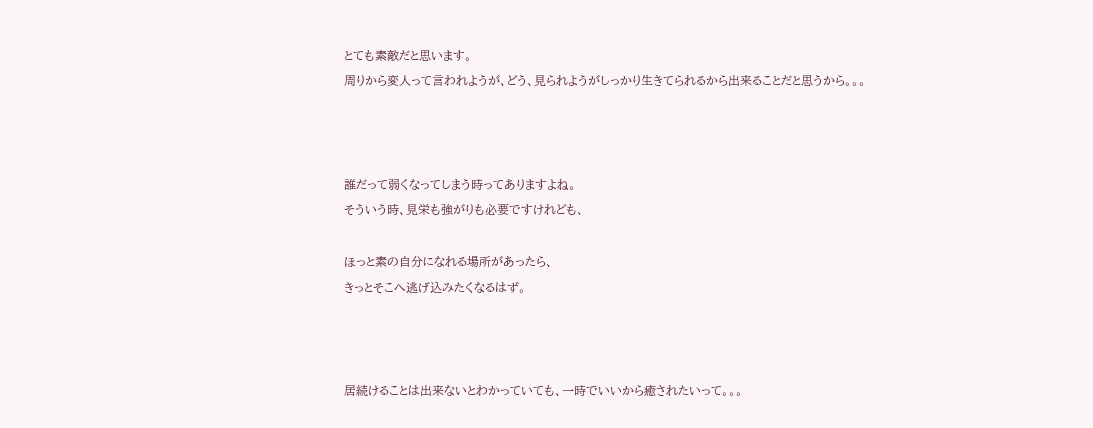とても素敵だと思います。
周りから変人って言われようが、どう、見られようがしっかり生きてられるから出来ることだと思うから。。。



誰だって弱くなってしまう時ってありますよね。
そういう時、見栄も強がりも必要ですけれども、

ほっと素の自分になれる場所があったら、
きっとそこへ逃げ込みたくなるはず。



居続けることは出来ないとわかっていても、一時でいいから癒されたいって。。。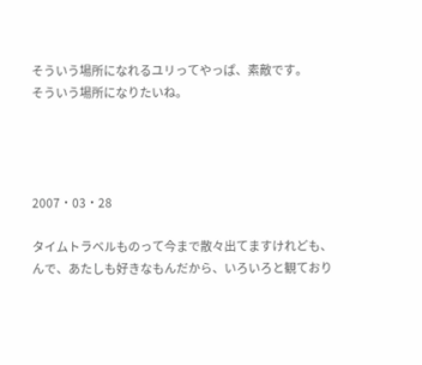そういう場所になれるユリってやっぱ、素敵です。
そういう場所になりたいね。




2007・03・28

タイムトラベルものって今まで散々出てますけれども、
んで、あたしも好きなもんだから、いろいろと観ており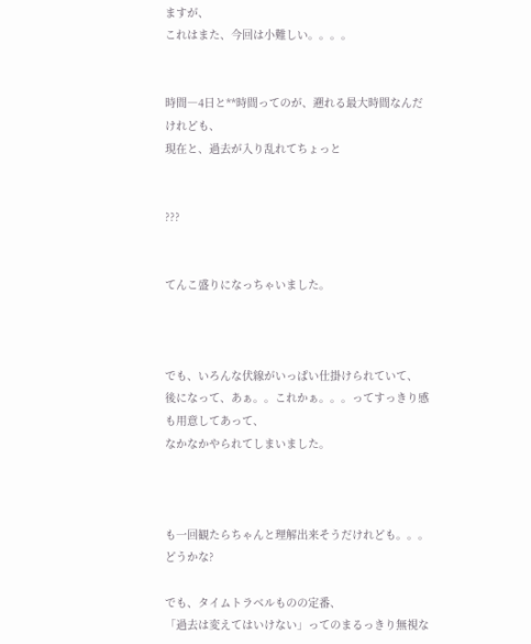ますが、
これはまた、今回は小難しい。。。。


時間―4日と**時間ってのが、遡れる最大時間なんだけれども、
現在と、過去が入り乱れてちょっと


???


てんこ盛りになっちゃいました。



でも、いろんな伏線がいっぱい仕掛けられていて、
後になって、あぁ。。これかぁ。。。ってすっきり感も用意してあって、
なかなかやられてしまいました。



も一回観たらちゃんと理解出来そうだけれども。。。
どうかな?

でも、タイムトラベルものの定番、
「過去は変えてはいけない」ってのまるっきり無視な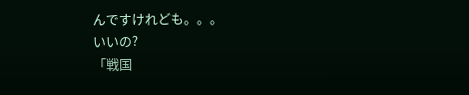んですけれども。。。
いいの?
「戦国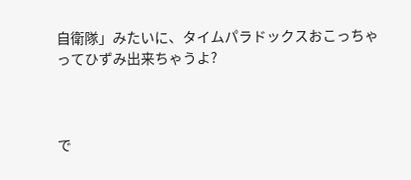自衛隊」みたいに、タイムパラドックスおこっちゃってひずみ出来ちゃうよ?



で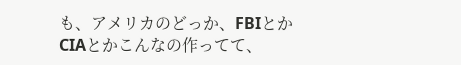も、アメリカのどっか、FBIとかCIAとかこんなの作ってて、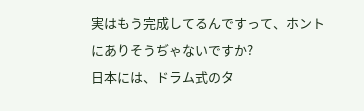実はもう完成してるんですって、ホントにありそうぢゃないですか?
日本には、ドラム式のタ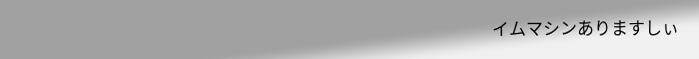イムマシンありますしぃ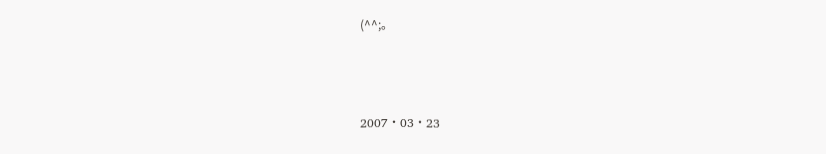(^^;。



2007・03・23